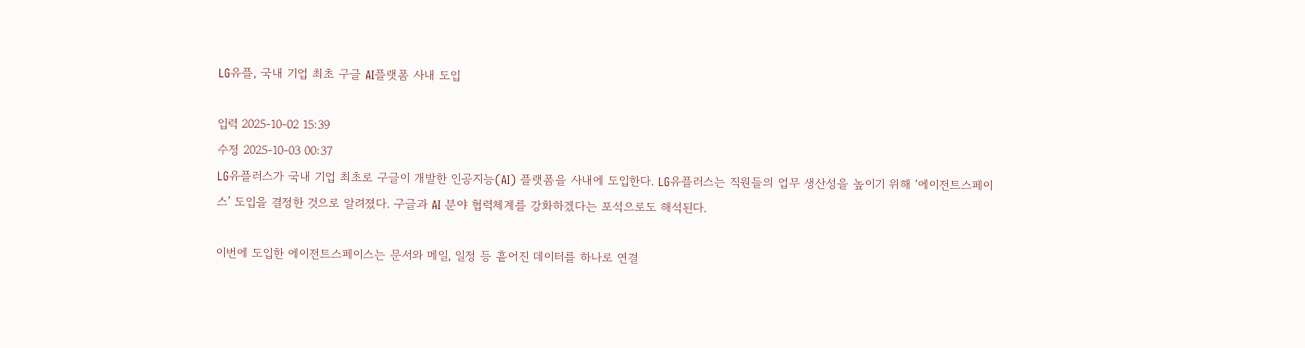LG유플, 국내 기업 최초 구글 AI플랫폼 사내 도입

입력 2025-10-02 15:39
수정 2025-10-03 00:37
LG유플러스가 국내 기업 최초로 구글이 개발한 인공지능(AI) 플랫폼을 사내에 도입한다. LG유플러스는 직원들의 업무 생산성을 높이기 위해 ‘에이전트스페이스’ 도입을 결정한 것으로 알려졌다. 구글과 AI 분야 협력체계를 강화하겠다는 포석으로도 해석된다.

이번에 도입한 에이전트스페이스는 문서와 메일, 일정 등 흩어진 데이터를 하나로 연결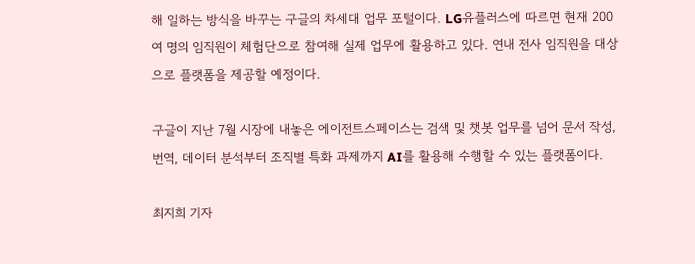해 일하는 방식을 바꾸는 구글의 차세대 업무 포털이다. LG유플러스에 따르면 현재 200여 명의 임직원이 체험단으로 참여해 실제 업무에 활용하고 있다. 연내 전사 임직원을 대상으로 플랫폼을 제공할 예정이다.

구글이 지난 7월 시장에 내놓은 에이전트스페이스는 검색 및 챗봇 업무를 넘어 문서 작성, 번역, 데이터 분석부터 조직별 특화 과제까지 AI를 활용해 수행할 수 있는 플랫폼이다.

최지희 기자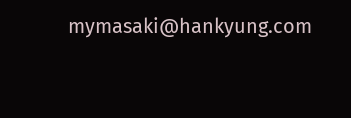mymasaki@hankyung.com